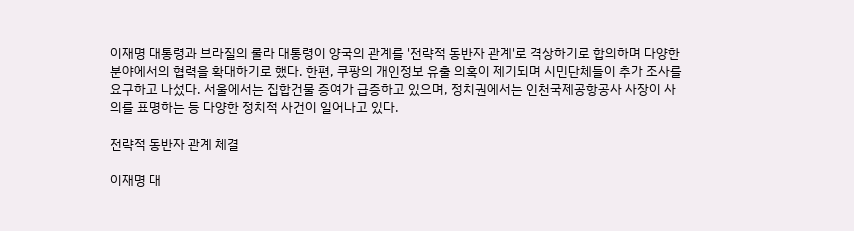이재명 대통령과 브라질의 룰라 대통령이 양국의 관계를 '전략적 동반자 관계'로 격상하기로 합의하며 다양한 분야에서의 협력을 확대하기로 했다. 한편, 쿠팡의 개인정보 유출 의혹이 제기되며 시민단체들이 추가 조사를 요구하고 나섰다. 서울에서는 집합건물 증여가 급증하고 있으며, 정치권에서는 인천국제공항공사 사장이 사의를 표명하는 등 다양한 정치적 사건이 일어나고 있다.

전략적 동반자 관계 체결

이재명 대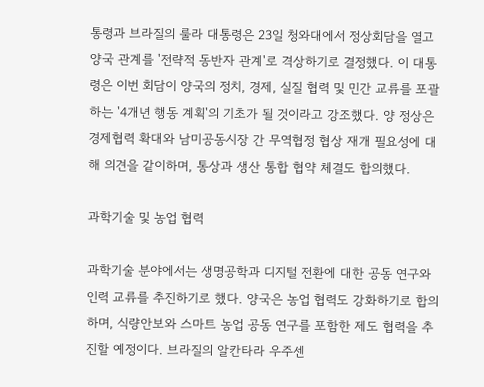통령과 브라질의 룰라 대통령은 23일 청와대에서 정상회담을 열고 양국 관계를 '전략적 동반자 관계'로 격상하기로 결정했다. 이 대통령은 이번 회담이 양국의 정치, 경제, 실질 협력 및 민간 교류를 포괄하는 '4개년 행동 계획'의 기초가 될 것이라고 강조했다. 양 정상은 경제협력 확대와 남미공동시장 간 무역협정 협상 재개 필요성에 대해 의견을 같이하며, 통상과 생산 통합 협약 체결도 합의했다.

과학기술 및 농업 협력

과학기술 분야에서는 생명공학과 디지털 전환에 대한 공동 연구와 인력 교류를 추진하기로 했다. 양국은 농업 협력도 강화하기로 합의하며, 식량안보와 스마트 농업 공동 연구를 포함한 제도 협력을 추진할 예정이다. 브라질의 알칸타라 우주센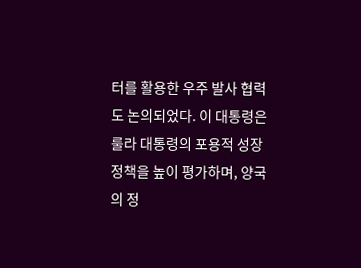터를 활용한 우주 발사 협력도 논의되었다. 이 대통령은 룰라 대통령의 포용적 성장 정책을 높이 평가하며, 양국의 정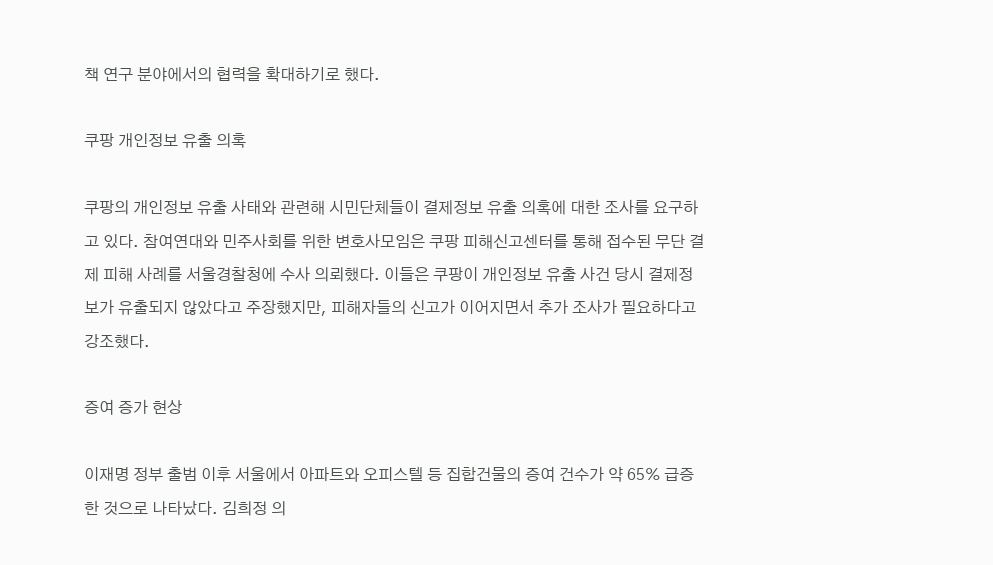책 연구 분야에서의 협력을 확대하기로 했다.

쿠팡 개인정보 유출 의혹

쿠팡의 개인정보 유출 사태와 관련해 시민단체들이 결제정보 유출 의혹에 대한 조사를 요구하고 있다. 참여연대와 민주사회를 위한 변호사모임은 쿠팡 피해신고센터를 통해 접수된 무단 결제 피해 사례를 서울경찰청에 수사 의뢰했다. 이들은 쿠팡이 개인정보 유출 사건 당시 결제정보가 유출되지 않았다고 주장했지만, 피해자들의 신고가 이어지면서 추가 조사가 필요하다고 강조했다.

증여 증가 현상

이재명 정부 출범 이후 서울에서 아파트와 오피스텔 등 집합건물의 증여 건수가 약 65% 급증한 것으로 나타났다. 김희정 의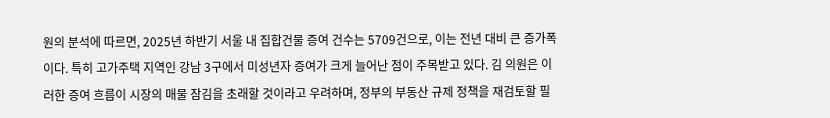원의 분석에 따르면, 2025년 하반기 서울 내 집합건물 증여 건수는 5709건으로, 이는 전년 대비 큰 증가폭이다. 특히 고가주택 지역인 강남 3구에서 미성년자 증여가 크게 늘어난 점이 주목받고 있다. 김 의원은 이러한 증여 흐름이 시장의 매물 잠김을 초래할 것이라고 우려하며, 정부의 부동산 규제 정책을 재검토할 필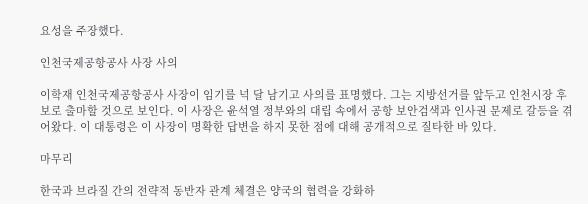요성을 주장했다.

인천국제공항공사 사장 사의

이학재 인천국제공항공사 사장이 임기를 넉 달 남기고 사의를 표명했다. 그는 지방선거를 앞두고 인천시장 후보로 출마할 것으로 보인다. 이 사장은 윤석열 정부와의 대립 속에서 공항 보안검색과 인사권 문제로 갈등을 겪어왔다. 이 대통령은 이 사장이 명확한 답변을 하지 못한 점에 대해 공개적으로 질타한 바 있다.

마무리

한국과 브라질 간의 전략적 동반자 관계 체결은 양국의 협력을 강화하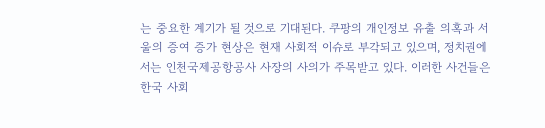는 중요한 계기가 될 것으로 기대된다. 쿠팡의 개인정보 유출 의혹과 서울의 증여 증가 현상은 현재 사회적 이슈로 부각되고 있으며, 정치권에서는 인천국제공항공사 사장의 사의가 주목받고 있다. 이러한 사건들은 한국 사회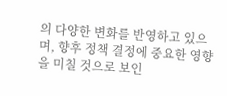의 다양한 변화를 반영하고 있으며, 향후 정책 결정에 중요한 영향을 미칠 것으로 보인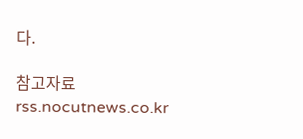다.

참고자료
rss.nocutnews.co.kr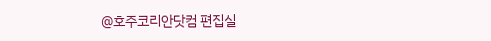@호주코리안닷컴 편집실